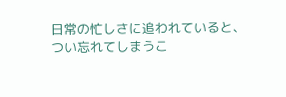日常の忙しさに追われていると、
つい忘れてしまうこ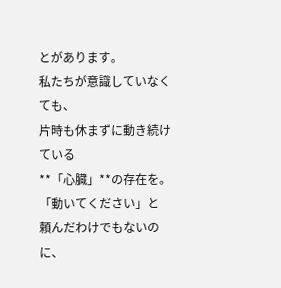とがあります。
私たちが意識していなくても、
片時も休まずに動き続けている
**「心臓」**の存在を。
「動いてください」と
頼んだわけでもないのに、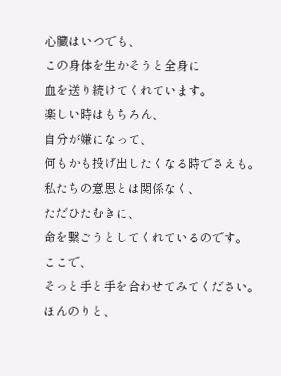心臓はいつでも、
この身体を生かそうと全身に
血を送り続けてくれています。
楽しい時はもちろん、
自分が嫌になって、
何もかも投げ出したくなる時でさえも。
私たちの意思とは関係なく、
ただひたむきに、
命を繋ごうとしてくれているのです。
ここで、
そっと手と手を合わせてみてください。
ほんのりと、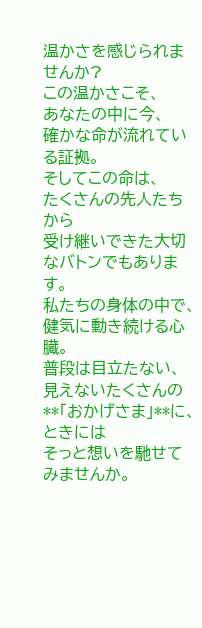温かさを感じられませんか?
この温かさこそ、
あなたの中に今、
確かな命が流れている証拠。
そしてこの命は、
たくさんの先人たちから
受け継いできた大切なバトンでもあります。
私たちの身体の中で、
健気に動き続ける心臓。
普段は目立たない、
見えないたくさんの
**「おかげさま」**に、ときには
そっと想いを馳せてみませんか。